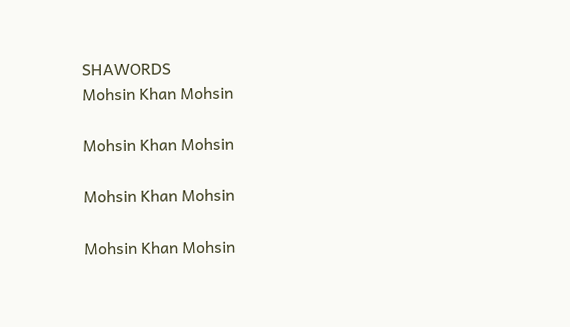SHAWORDS
Mohsin Khan Mohsin

Mohsin Khan Mohsin

Mohsin Khan Mohsin

Mohsin Khan Mohsin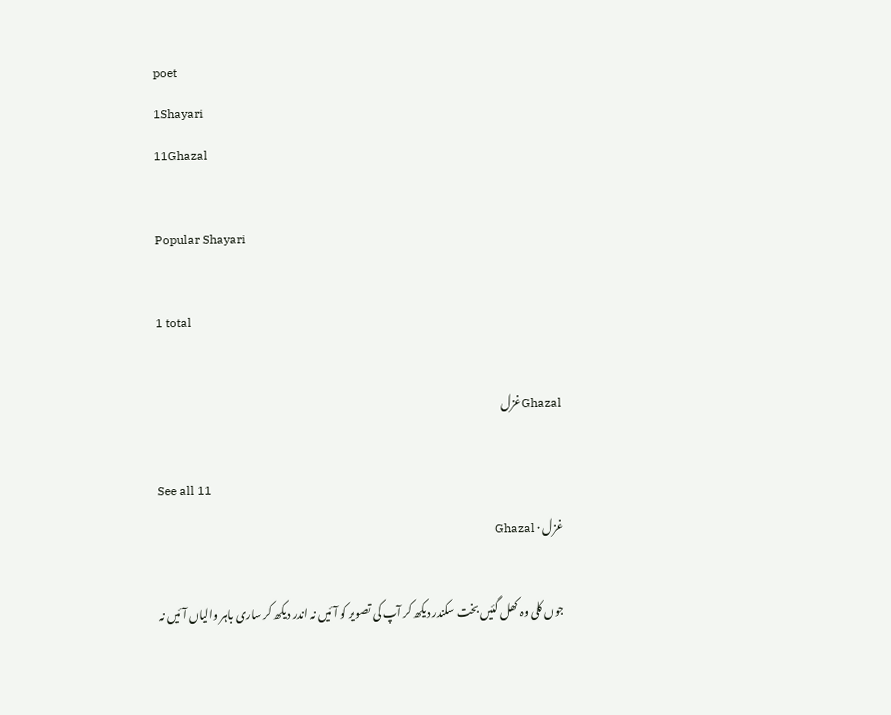poet
1Shayari
11Ghazal

Popular Shayari

1 total

Ghazalغزل

See all 11
غزل · Ghazal

جوں کلی وہ کھل گئیں بخت‌ سکندر دیکھ کر آپ کی تصویر کو آئیں نہ اندر دیکھ کر ساری باہر والیاں آئیں نہ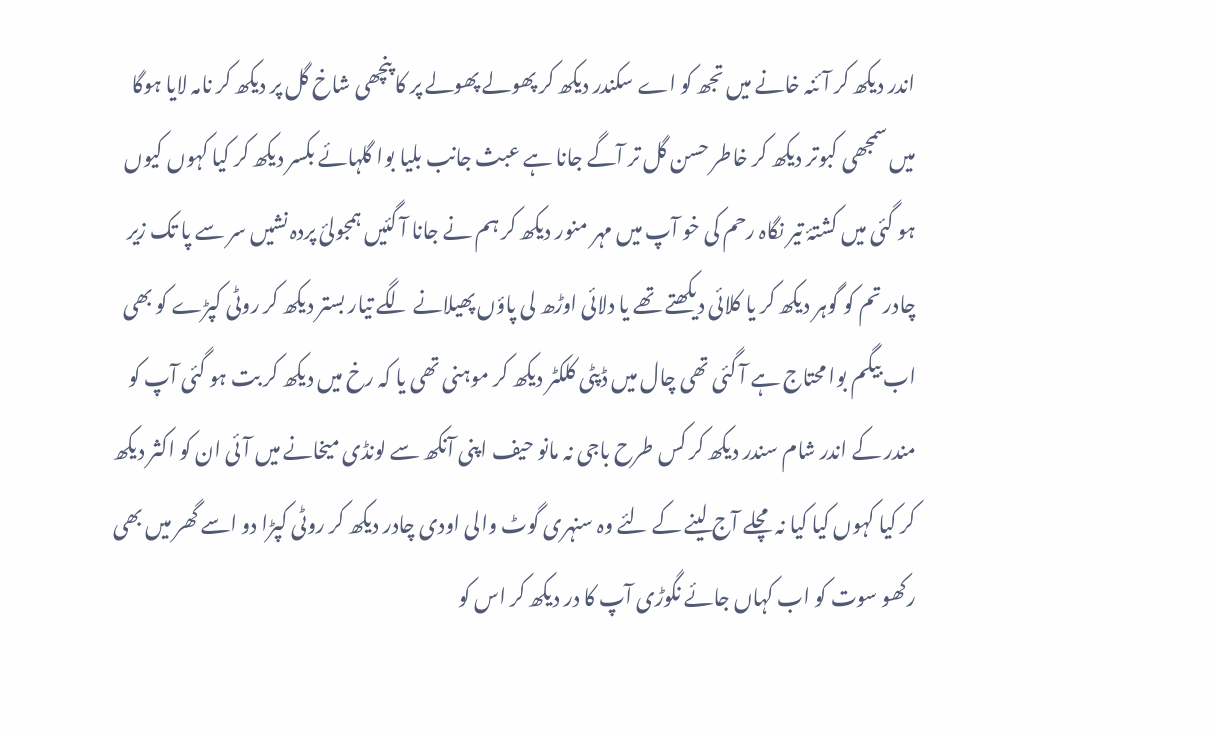اندر دیکھ کر آئنہ خانے میں تجھ کو اے سکندر دیکھ کر پھولے پھولے پر کا پنچھی شاخ گل پر دیکھ کر نامہ لایا ہوگا میں سمجھی کبوتر دیکھ کر خاطر حسن گل تر آگے جانا ہے عبث جانب بلیا بوا گلہائے بکسر دیکھ کر کیا کہوں کیوں ہو گئی میں کشتۂ تیر نگاہ رحم کی خو آپ میں مہر منور دیکھ کر ہم نے جانا آ گئیں ہمجولیٔ پردہ نشیں سر سے پا تک زیر چادر تم کو گوہر دیکھ کر یا کلائی دیکھتے تھے یا دلائی اوڑھ لی پاؤں پھیلانے لگے تیار بستر دیکھ کر روٹی کپڑے کو بھی اب بیگم بوا محتاج ہے آ گئی تھی چال میں ڈپٹی کلکٹر دیکھ کر موہنی تھی یا کہ رخ میں دیکھ کر بت ہو گئی آپ کو مندر کے اندر شام سندر دیکھ کر کس طرح باجی نہ مانو حیف اپنی آنکھ سے لونڈی میخانے میں آئی ان کو اکثر دیکھ کر کیا کہوں کیا کیا نہ مچلے آج لینے کے لئے وہ سنہری گوٹ والی اودی چادر دیکھ کر روٹی کپڑا دو اسے گھر میں بھی رکھو سوت کو اب کہاں جائے نگوڑی آپ کا در دیکھ کر اس کو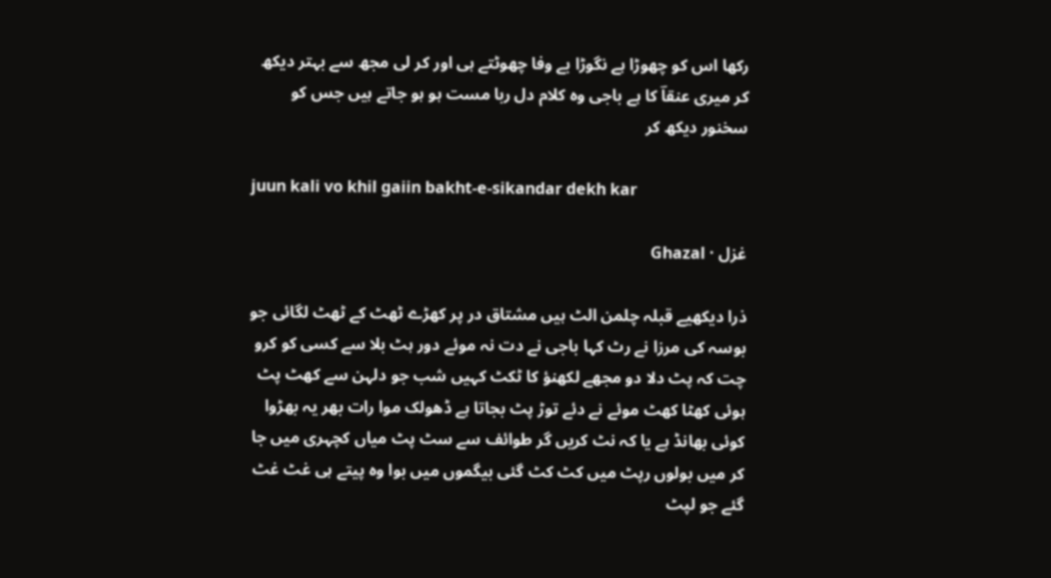رکھا اس کو چھوڑا ہے نگوڑا بے وفا چھوٹتے ہی اور کر لی مجھ سے بہتر دیکھ کر میری عنقاؔ کا ہے باجی وہ کلام دل ربا مست ہو ہو جاتے ہیں جس کو سخنور دیکھ کر

juun kali vo khil gaiin bakht-e-sikandar dekh kar

غزل · Ghazal

ذرا دیکھیے قبلہ چلمن الٹ ہیں مشتاق در پر کھڑے ٹھٹ کے ٹھٹ لگائی جو بوسہ کی مرزا نے رٹ کہا باجی نے دت نہ موئے دور ہٹ بلا سے کسی کو کرو چت کہ پٹ دلا دو مجھے لکھنؤ کا ٹکٹ کہیں شب جو دلہن سے کھٹ پٹ ہوئی کھٹا کھٹ موئے نے دئے توڑ پٹ بجاتا ہے ڈھولک موا رات بھر یہ بھڑوا کوئی بھانڈ ہے یا کہ نٹ کریں گر طوائف سے سٹ پٹ میاں کچہری میں جا کر میں بولوں رپٹ میں کٹ کٹ گئی بیگموں میں بوا وہ پیتے ہی غٹ غٹ گئے جو لپٹ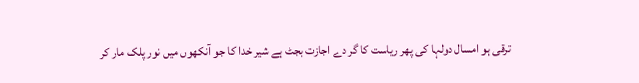ترقی ہو امسال دولہا کی پھر ریاست کا گر دے اجازت بجٹ ہے شیر خدا کا جو آنکھوں میں نور پلک مار کر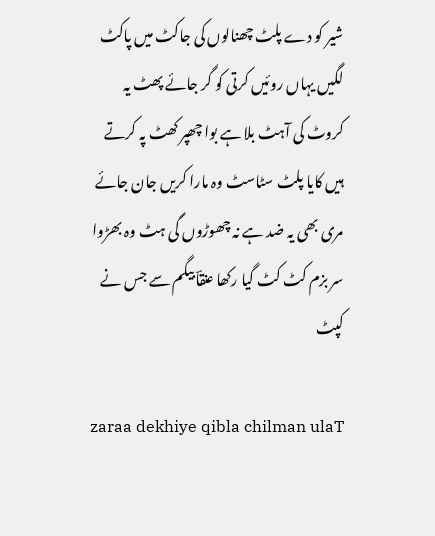شیر کو دے پلٹ چھنالوں کی جاکٹ میں پاکٹ لگیں یہاں روئیں کرتی کو گر جائے پھٹ یہ کروٹ کی آہٹ بلا ہے بوا چھپر کھٹ پہ کرتے ہیں کایا پلٹ سٹاسٹ وہ مارا کریں جان جائے مری بھی یہ ضد ہے نہ چھوڑوں گی ہٹ وہ بھڑوا سر بزم کٹ کٹ گیا رکھا عنقاؔ بیگم سے جس نے کپٹ

zaraa dekhiye qibla chilman ulaT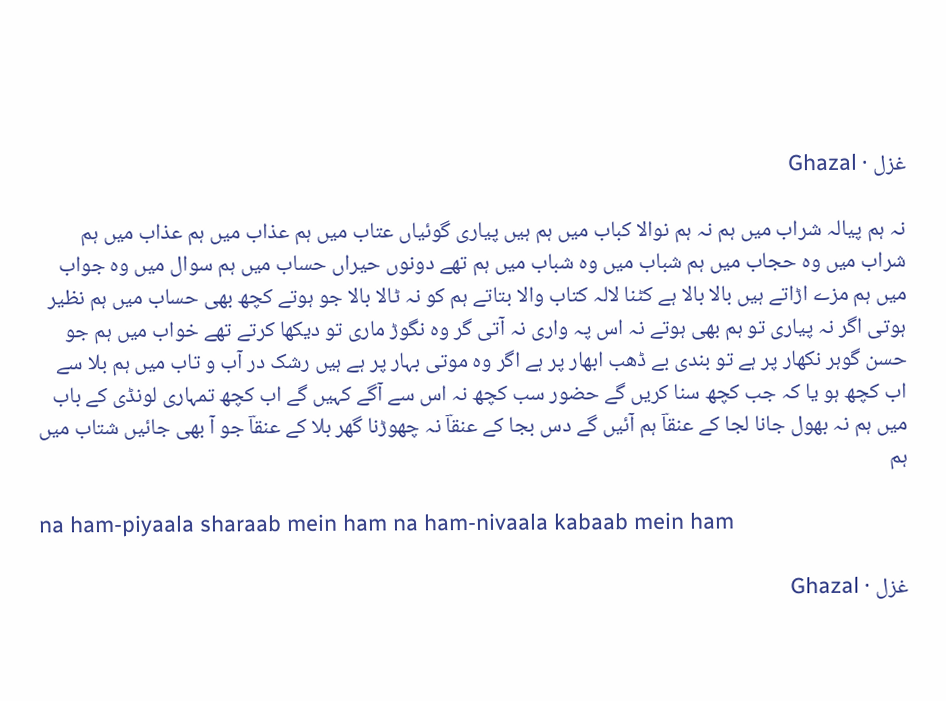غزل · Ghazal

نہ ہم پیالہ شراب میں ہم نہ ہم نوالا کباب میں ہم ہیں پیاری گوئیاں عتاب میں ہم عذاب میں ہم عذاب میں ہم شراب میں وہ حجاب میں ہم شباب میں وہ شباب میں ہم تھے دونوں حیراں حساب میں ہم سوال میں وہ جواب میں ہم مزے اڑاتے ہیں بالا بالا ہے کٹنا لالہ کتاب والا بتاتے ہم کو نہ ٹالا بالا جو ہوتے کچھ بھی حساب میں ہم نظیر ہوتی اگر نہ پیاری تو ہم بھی ہوتے نہ اس پہ واری نہ آتی گر وہ نگوڑ ماری تو دیکھا کرتے تھے خواب میں ہم جو حسن گوہر نکھار پر ہے تو بندی بے ڈھب ابھار پر ہے اگر وہ موتی بہار پر ہے ہیں رشک در آب و تاب میں ہم بلا سے اب کچھ ہو یا کہ جب کچھ سنا کریں گے حضور سب کچھ نہ اس سے آگے کہیں گے اب کچھ تمہاری لونڈی کے باب میں ہم نہ بھول جانا لجا کے عنقاؔ ہم آئیں گے دس بجا کے عنقاؔ نہ چھوڑنا گھر بلا کے عنقاؔ جو آ بھی جائیں شتاب میں ہم

na ham-piyaala sharaab mein ham na ham-nivaala kabaab mein ham

غزل · Ghazal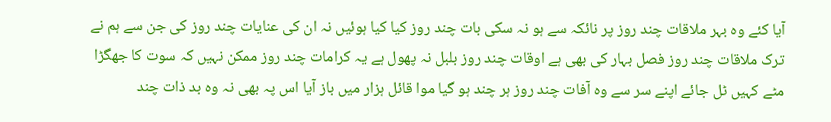آیا کئے وہ بہر ملاقات چند روز پر نائکہ سے ہو نہ سکی بات چند روز کیا کیا ہوئیں نہ ان کی عنایات چند روز کی جن سے ہم نے ترک ملاقات چند روز فصل بہار کی بھی ہے اوقات چند روز بلبل نہ پھول ہے یہ کرامات چند روز ممکن نہیں کہ سوت کا جھگڑا مٹے کہیں ٹل جائے اپنے سر سے وہ آفات چند روز ہر چند ہو گیا موا قائل ہزار میں باز آیا اس پہ بھی نہ وہ بد ذات چند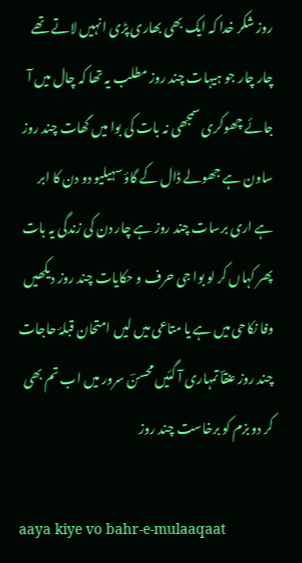روز شکر خدا کہ ایک بھی بھاری پڑی انہیں لاتے تھے چار چار جو ہیہات چند روز مطلب یہ تھا کہ چال میں آ جائے چھوکری سمجھی نہ بات کی بوا میں گھات چند روز ساون ہے جھولے ڈال کے گاؤ سہیلیو دو دن کا ابر ہے اری برسات چند روز ہے چار دن کی زندگی یہ بات پھر کہاں کر لو بوا جی حرف و حکایات چند روز دیکھیں وفا نکاحی میں ہے یا متاعی میں لیں امتحان قبلۂ حاجات چند روز عنقاؔ تمہاری آ گئیں محسنؔ سرور میں اب تم بھی کر دو بزم کو برخاست چند روز

aaya kiye vo bahr-e-mulaaqaat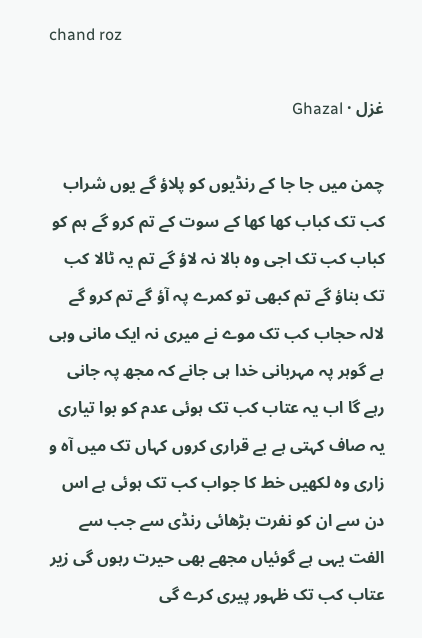chand roz

غزل · Ghazal

چمن میں جا جا کے رنڈیوں کو پلاؤ گے یوں شراب کب تک کباب کھا کھا کے سوت کے تم کرو گے ہم کو کباب کب تک اجی وہ بالا نہ لاؤ گے تم یہ ٹالا کب تک بناؤ گے تم کبھی تو کمرے پہ آؤ گے تم کرو گے لالہ حجاب کب تک موے نے میری نہ ایک مانی وہی ہے گوہر پہ مہربانی خدا ہی جانے کہ مجھ پہ جانی رہے گا اب یہ عتاب کب تک ہوئی عدم کو بوا تیاری یہ صاف کہتی ہے بے قراری کروں کہاں تک میں آہ و زاری وہ لکھیں خط کا جواب کب تک ہوئی ہے اس دن سے ان کو نفرت بڑھائی رنڈی سے جب سے الفت یہی ہے گوئیاں مجھے بھی حیرت رہوں گی زیر عتاب کب تک ظہور پیری کرے گی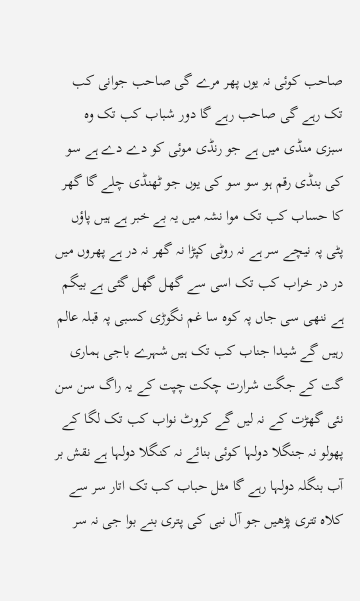صاحب کوئی نہ یوں پھر مرے گی صاحب جوانی کب تک رہے گی صاحب رہے گا دور شباب کب تک وہ سبزی منڈی میں ہے جو رنڈی موئی کو دے دے ہے سو کی بنڈی رقم ہو سو سو کی یوں جو ٹھنڈی چلے گا گھر کا حساب کب تک موا نشہ میں یہ بے خبر ہے ہیں پاؤں پٹی پہ نیچے سر ہے نہ روٹی کپڑا نہ گھر نہ در ہے پھروں میں در در خراب کب تک اسی سے گھل گھل گئی ہے بیگم ہے ننھی سی جاں پہ کوہ سا غم نگوڑی کسبی پہ قبلہ عالم رہیں گے شیدا جناب کب تک ہیں شہرے باجی ہماری گت کے جگت شرارت چکت چپت کے یہ راگ سن سن نئی گھڑت کے نہ لیں گے کروٹ نواب کب تک لگا کے پھولو نہ جنگلا دولہا کوئی بنائے نہ کنگلا دولہا ہے نقش بر آب بنگلہ دولہا رہے گا مثل حباب کب تک اتار سر سے کلاہ تتری پڑھیں جو آل نبی کی پتری بنے بوا جی نہ سر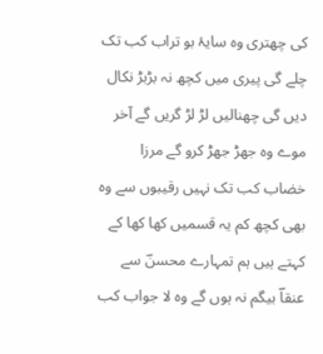کی چھتری وہ سایۂ بو تراب کب تک چلے گی پیری میں کچھ نہ بڑبڑ نکال دیں گی چھنالیں لڑ لڑ گریں گے آخر موے وہ جھڑ جھڑ کرو گے مرزا خضاب کب تک نہیں رقیبوں سے وہ بھی کچھ کم یہ قسمیں کھا کھا کے کہتے ہیں ہم تمہارے محسنؔ سے عنقاؔ بیگم نہ ہوں گے وہ لا جواب کب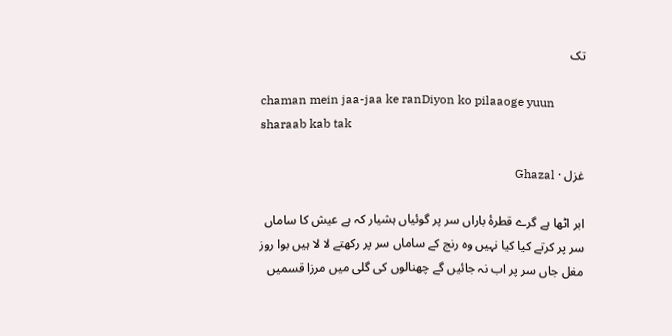تک

chaman mein jaa-jaa ke ranDiyon ko pilaaoge yuun sharaab kab tak

غزل · Ghazal

ابر اٹھا ہے گرے قطرۂ باراں سر پر گوئیاں ہشیار کہ ہے عیش کا ساماں سر پر کرتے کیا کیا نہیں وہ رنج کے ساماں سر پر رکھتے لا لا ہیں بوا روز مغل جاں سر پر اب نہ جائیں گے چھنالوں کی گلی میں مرزا قسمیں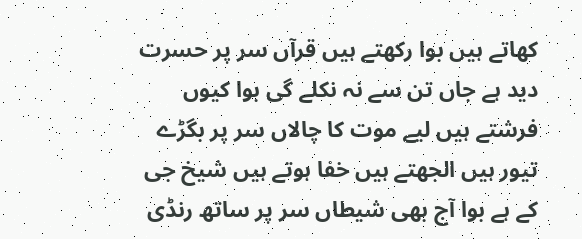کھاتے ہیں بوا رکھتے ہیں قرآں سر پر حسرت دید ہے جاں تن سے نہ نکلے گی بوا کیوں فرشتے ہیں لیے موت کا چالاں سر پر بگڑے تیور ہیں الجھتے ہیں خفا ہوتے ہیں شیخ جی کے ہے بوا آج بھی شیطاں سر پر ساتھ رنڈی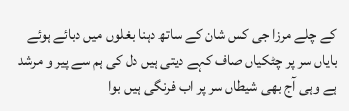کے چلے مرزا جی کس شان کے ساتھ دہنا بغلوں میں دبائے ہوئے بایاں سر پر چٹکیاں صاف کہے دیتی ہیں دل کی ہم سے پیر و مرشد ہے وہی آج بھی شیطاں سر پر اب فرنگی ہیں بوا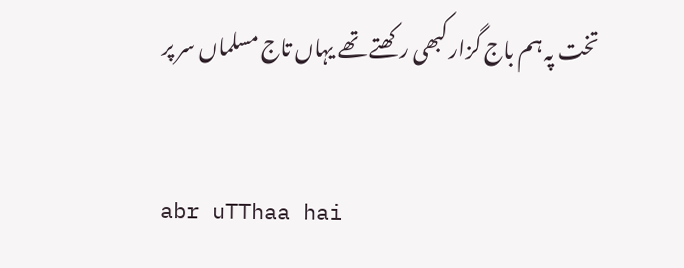تخت پہ ہم باج گزار کبھی رکھتے تھے یہاں تاج مسلماں سر پر

abr uTThaa hai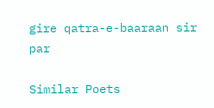gire qatra-e-baaraan sir par

Similar Poets